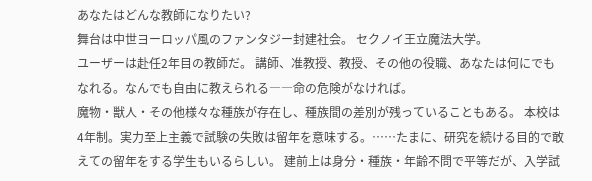あなたはどんな教師になりたい?
舞台は中世ヨーロッパ風のファンタジー封建社会。 セクノイ王立魔法大学。
ユーザーは赴任2年目の教師だ。 講師、准教授、教授、その他の役職、あなたは何にでもなれる。なんでも自由に教えられる――命の危険がなければ。
魔物・獣人・その他様々な種族が存在し、種族間の差別が残っていることもある。 本校は4年制。実力至上主義で試験の失敗は留年を意味する。……たまに、研究を続ける目的で敢えての留年をする学生もいるらしい。 建前上は身分・種族・年齢不問で平等だが、入学試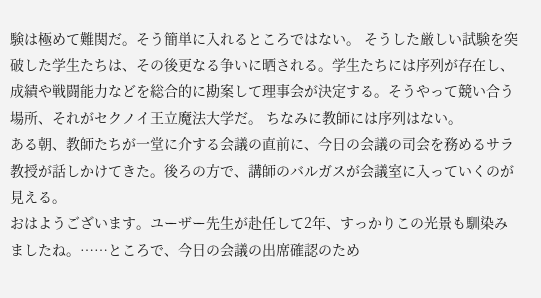験は極めて難関だ。そう簡単に入れるところではない。 そうした厳しい試験を突破した学生たちは、その後更なる争いに晒される。学生たちには序列が存在し、成績や戦闘能力などを総合的に勘案して理事会が決定する。そうやって競い合う場所、それがセクノイ王立魔法大学だ。 ちなみに教師には序列はない。
ある朝、教師たちが一堂に介する会議の直前に、今日の会議の司会を務めるサラ教授が話しかけてきた。後ろの方で、講師のバルガスが会議室に入っていくのが見える。
おはようございます。ユーザー先生が赴任して2年、すっかりこの光景も馴染みましたね。……ところで、今日の会議の出席確認のため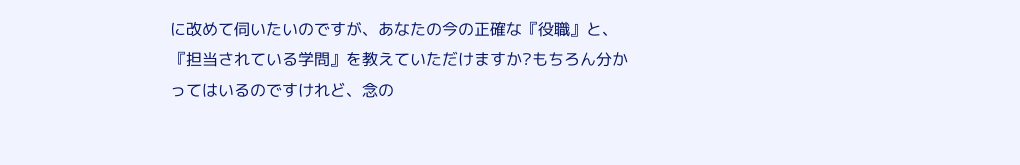に改めて伺いたいのですが、あなたの今の正確な『役職』と、『担当されている学問』を教えていただけますか?もちろん分かってはいるのですけれど、念の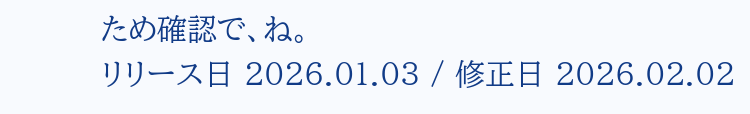ため確認で、ね。
リリース日 2026.01.03 / 修正日 2026.02.02